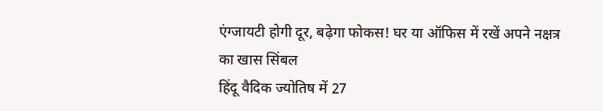एंग्जायटी होगी दूर, बढ़ेगा फोकस! घर या ऑफिस में रखें अपने नक्षत्र का खास सिंबल
हिंदू वैदिक ज्योतिष में 27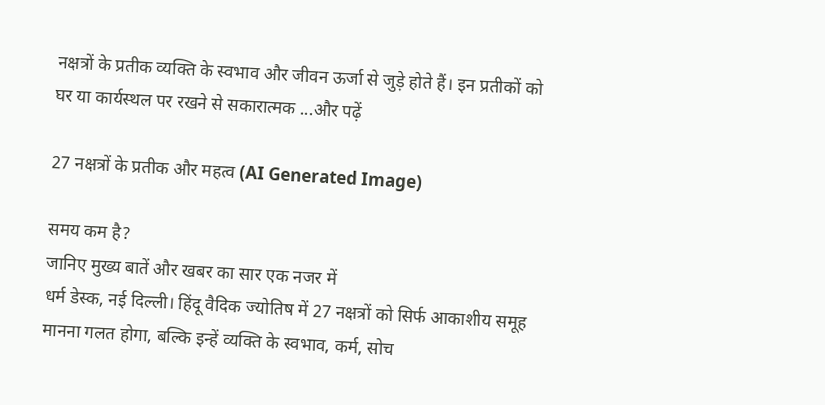नक्षत्रों के प्रतीक व्यक्ति के स्वभाव और जीवन ऊर्जा से जुड़े होते हैं। इन प्रतीकों को घर या कार्यस्थल पर रखने से सकारात्मक ...और पढ़ें

27 नक्षत्रों के प्रतीक और महत्व (AI Generated Image)

समय कम है?
जानिए मुख्य बातें और खबर का सार एक नजर में
धर्म डेस्क, नई दिल्ली। हिंदू वैदिक ज्योतिष में 27 नक्षत्रों को सिर्फ आकाशीय समूह मानना गलत होगा, बल्कि इन्हें व्यक्ति के स्वभाव, कर्म, सोच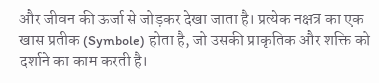और जीवन की ऊर्जा से जोड़कर देखा जाता है। प्रत्येक नक्षत्र का एक खास प्रतीक (Symbole) होता है, जो उसकी प्राकृतिक और शक्ति को दर्शाने का काम करती है।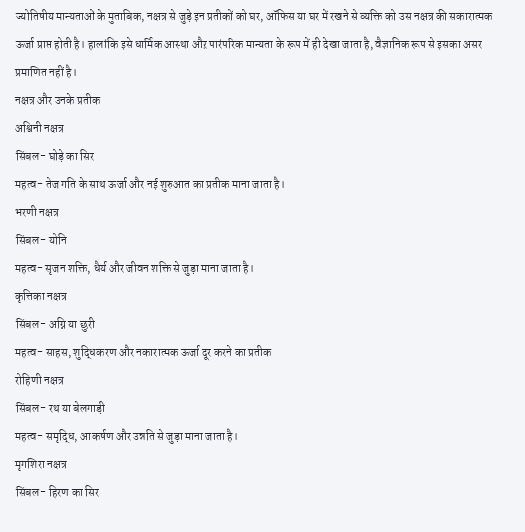ज्योतिषीय मान्यताओं के मुताबिक, नक्षत्र से जुड़े इन प्रतीकों को घर, ऑफिस या घर में रखने से व्यक्ति को उस नक्षत्र की सकारात्मक ऊर्जा प्राप्त होती है। हालांकि इसे धार्मिक आस्था औऱ पारंपरिक मान्यता के रूप में ही देखा जाता है, वैज्ञानिक रूप से इसका असर प्रमाणित नहीं है।
नक्षत्र और उनके प्रतीक
अश्विनी नक्षत्र
सिंबल- घोड़े का सिर
महत्व- तेज गति के साथ ऊर्जा और नई शुरुआत का प्रतीक माना जाता है।
भरणी नक्षत्र
सिंबल- योनि
महत्व- सृजन शक्ति, धैर्य और जीवन शक्ति से जुड़ा माना जाता है।
कृत्तिका नक्षत्र
सिंबल- अग्नि या छुरी
महत्व- साहस, शुद्धिकरण और नकारात्मक ऊर्जा दूर करने का प्रतीक
रोहिणी नक्षत्र
सिंबल- रथ या बेलगाड़ी
महत्व- समृद्धि, आकर्षण और उन्नति से जुड़ा माना जाता है।
मृगशिरा नक्षत्र
सिंबल- हिरण का सिर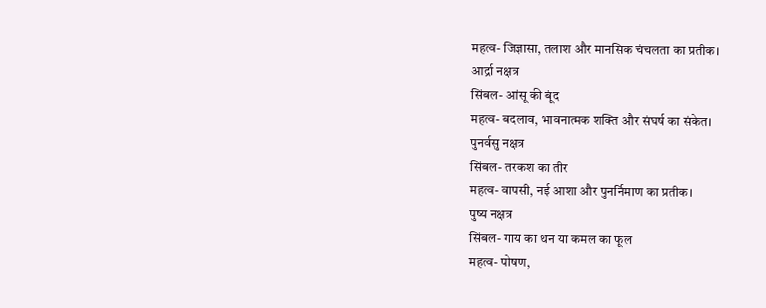महत्व- जिज्ञासा, तलाश और मानसिक चंचलता का प्रतीक।
आर्द्रा नक्षत्र
सिंबल- आंसू की बूंद
महत्व- बदलाव, भावनात्मक शक्ति और संघर्ष का संकेत।
पुनर्वसु नक्षत्र
सिंबल- तरकश का तीर
महत्व- वापसी, नई आशा और पुनर्निमाण का प्रतीक।
पुष्य नक्षत्र
सिंबल- गाय का थन या कमल का फूल
महत्व- पोषण,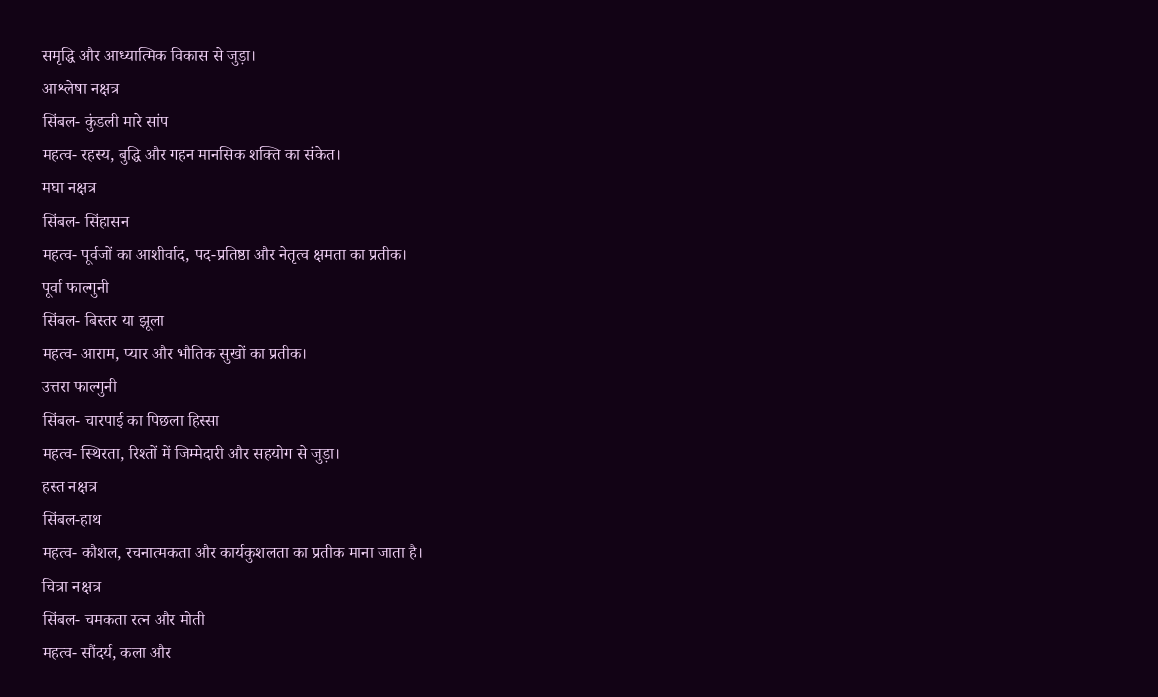समृद्धि और आध्यात्मिक विकास से जुड़ा।
आश्लेषा नक्षत्र
सिंबल- कुंडली मारे सांप
महत्व- रहस्य, बुद्धि और गहन मानसिक शक्ति का संकेत।
मघा नक्षत्र
सिंबल- सिंहासन
महत्व- पूर्वजों का आशीर्वाद, पद-प्रतिष्ठा और नेतृत्व क्षमता का प्रतीक।
पूर्वा फाल्गुनी
सिंबल- बिस्तर या झूला
महत्व- आराम, प्यार और भौतिक सुखों का प्रतीक।
उत्तरा फाल्गुनी
सिंबल- चारपाई का पिछला हिस्सा
महत्व- स्थिरता, रिश्तों में जिम्मेदारी और सहयोग से जुड़ा।
हस्त नक्षत्र
सिंबल-हाथ
महत्व- कौशल, रचनात्मकता और कार्यकुशलता का प्रतीक माना जाता है।
चित्रा नक्षत्र
सिंबल- चमकता रत्न और मोती
महत्व- सौंदर्य, कला और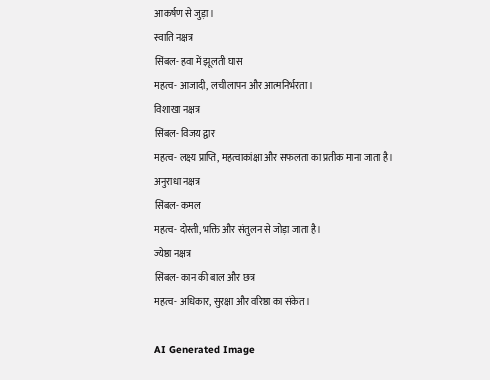आकर्षण से जुड़ा।
स्वाति नक्षत्र
सिंबल- हवा में झूलती घास
महत्व- आजादी, लचीलापन और आत्मनिर्भरता।
विशाखा नक्षत्र
सिंबल- विजय द्वार
महत्व- लक्ष्य प्राप्ति, महत्वाकांक्षा और सफलता का प्रतीक माना जाता है।
अनुराधा नक्षत्र
सिंबल- कमल
महत्व- दोस्ती, भक्ति और संतुलन से जोड़ा जाता है।
ज्येष्ठा नक्षत्र
सिंबल- कान की बाल और छत्र
महत्व- अधिकार, सुरक्षा और वरिष्ठा का संकेत।

AI Generated Image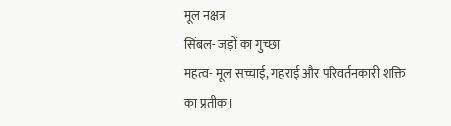मूल नक्षत्र
सिंबल- जड़ों का गुच्छा
महत्व- मूल सच्चाई, गहराई और परिवर्तनकारी शक्ति का प्रतीक।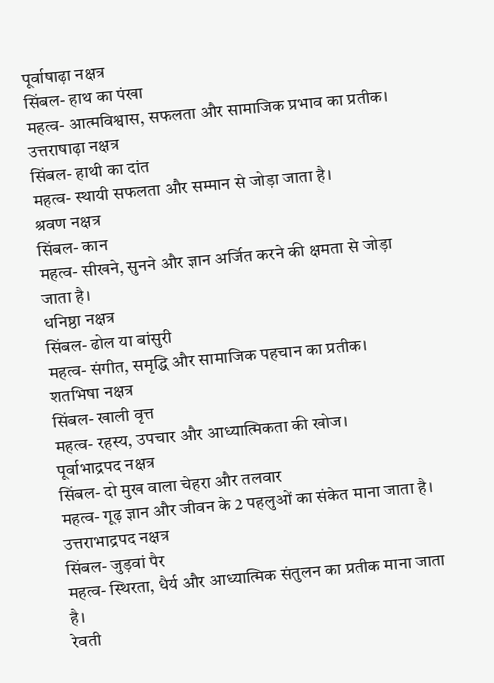पूर्वाषाढ़ा नक्षत्र
सिंबल- हाथ का पंखा
महत्व- आत्मविश्वास, सफलता और सामाजिक प्रभाव का प्रतीक।
उत्तराषाढ़ा नक्षत्र
सिंबल- हाथी का दांत
महत्व- स्थायी सफलता और सम्मान से जोड़ा जाता है।
श्रवण नक्षत्र
सिंबल- कान
महत्व- सीखने, सुनने और ज्ञान अर्जित करने की क्षमता से जोड़ा जाता है।
धनिष्ठा नक्षत्र
सिंबल- ढोल या बांसुरी
महत्व- संगीत, समृद्धि और सामाजिक पहचान का प्रतीक।
शतभिषा नक्षत्र
सिंबल- खाली वृत्त
महत्व- रहस्य, उपचार और आध्यात्मिकता की खोज।
पूर्वाभाद्रपद नक्षत्र
सिंबल- दो मुख वाला चेहरा और तलवार
महत्व- गूढ़ ज्ञान और जीवन के 2 पहलुओं का संकेत माना जाता है।
उत्तराभाद्रपद नक्षत्र
सिंबल- जुड़वां पैर
महत्व- स्थिरता, धैर्य और आध्यात्मिक संतुलन का प्रतीक माना जाता है।
रेवती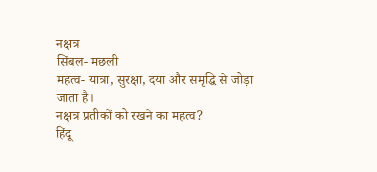नक्षत्र
सिंबल- मछली
महत्व- यात्रा, सुरक्षा, दया और समृद्धि से जोड़ा जाता है।
नक्षत्र प्रतीकों को रखने का महत्व?
हिंदू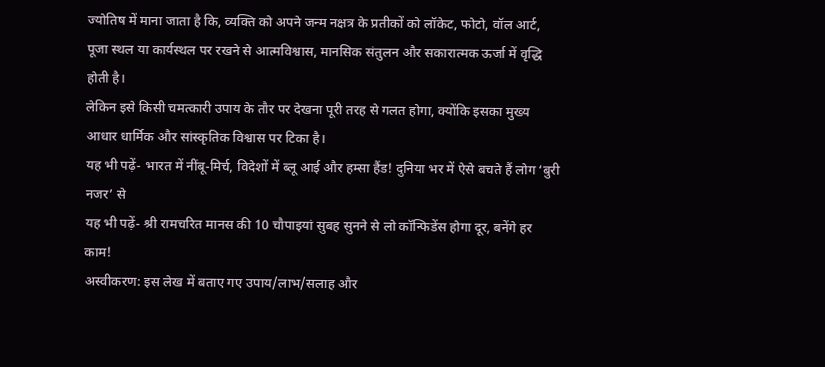ज्योतिष में माना जाता है कि, व्यक्ति को अपने जन्म नक्षत्र के प्रतीकों को लॉकेट, फोटो, वॉल आर्ट, पूजा स्थल या कार्यस्थल पर रखने से आत्मविश्वास, मानसिक संतुलन और सकारात्मक ऊर्जा में वृद्धि होती है।
लेकिन इसे किसी चमत्कारी उपाय के तौर पर देखना पूरी तरह से गलत होगा, क्योंकि इसका मुख्य आधार धार्मिक और सांस्कृतिक विश्वास पर टिका है।
यह भी पढ़ें- भारत में नींबू-मिर्च, विदेशों में ब्लू आई और हम्सा हैंड! दुनिया भर में ऐसे बचते हैं लोग ‘बुरी नजर’ से
यह भी पढ़ें- श्री रामचरित मानस की 10 चौपाइयां सुबह सुनने से लो कॉन्फिडेंस होगा दूर, बनेंगे हर काम!
अस्वीकरण: इस लेख में बताए गए उपाय/लाभ/सलाह और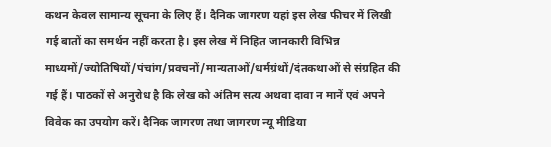कथन केवल सामान्य सूचना के लिए हैं। दैनिक जागरण यहां इस लेख फीचर में लिखी गई बातों का समर्थन नहीं करता है। इस लेख में निहित जानकारी विभिन्न माध्यमों/ज्योतिषियों/पंचांग/प्रवचनों/मान्यताओं/धर्मग्रंथों/दंतकथाओं से संग्रहित की गई हैं। पाठकों से अनुरोध है कि लेख को अंतिम सत्य अथवा दावा न मानें एवं अपने विवेक का उपयोग करें। दैनिक जागरण तथा जागरण न्यू मीडिया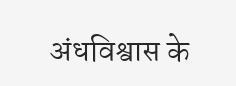अंधविश्वास के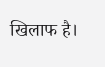खिलाफ है।